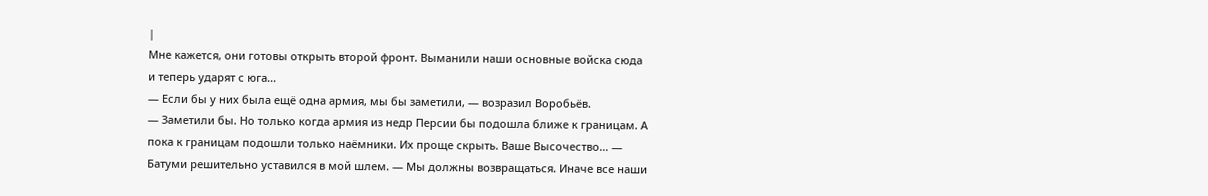|
Мне кажется, они готовы открыть второй фронт. Выманили наши основные войска сюда и теперь ударят с юга…
— Если бы у них была ещё одна армия, мы бы заметили, — возразил Воробьёв.
— Заметили бы. Но только когда армия из недр Персии бы подошла ближе к границам. А пока к границам подошли только наёмники. Их проще скрыть. Ваше Высочество… — Батуми решительно уставился в мой шлем. — Мы должны возвращаться. Иначе все наши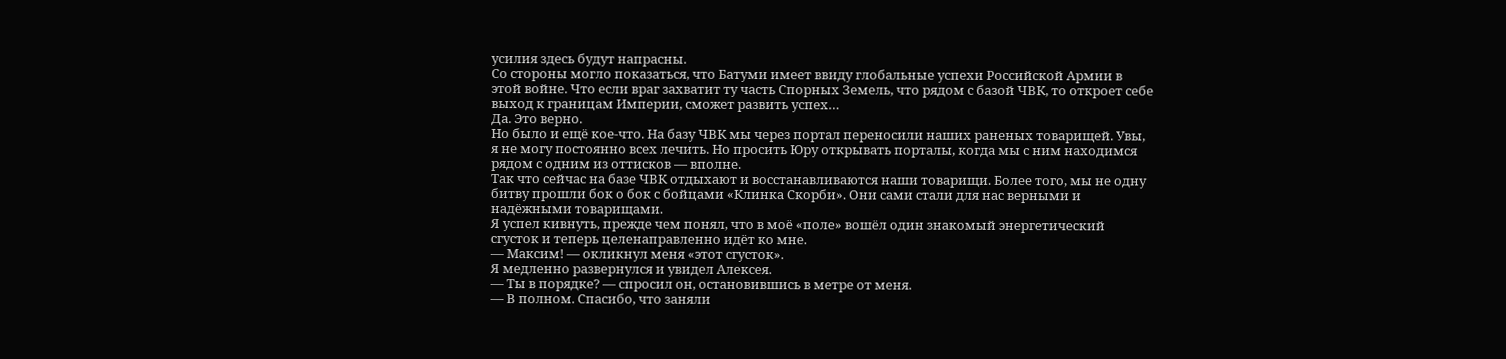усилия здесь будут напрасны.
Со стороны могло показаться, что Батуми имеет ввиду глобальные успехи Российской Армии в этой войне. Что если враг захватит ту часть Спорных Земель, что рядом с базой ЧВК, то откроет себе выход к границам Империи, сможет развить успех…
Да. Это верно.
Но было и ещё кое-что. На базу ЧВК мы через портал переносили наших раненых товарищей. Увы, я не могу постоянно всех лечить. Но просить Юру открывать порталы, когда мы с ним находимся рядом с одним из оттисков — вполне.
Так что сейчас на базе ЧВК отдыхают и восстанавливаются наши товарищи. Более того, мы не одну битву прошли бок о бок с бойцами «Клинка Скорби». Они сами стали для нас верными и надёжными товарищами.
Я успел кивнуть, прежде чем понял, что в моё «поле» вошёл один знакомый энергетический сгусток и теперь целенаправленно идёт ко мне.
— Максим! — окликнул меня «этот сгусток».
Я медленно развернулся и увидел Алексея.
— Ты в порядке? — спросил он, остановившись в метре от меня.
— В полном. Спасибо, что заняли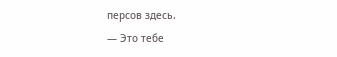персов здесь.
— Это тебе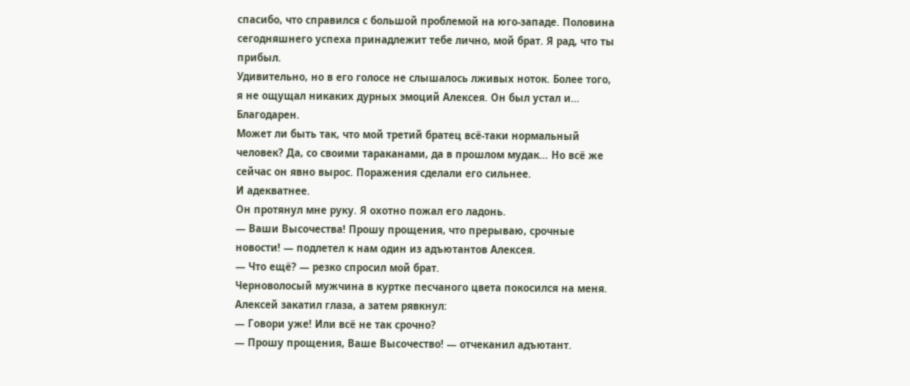спасибо, что справился с большой проблемой на юго-западе. Половина сегодняшнего успеха принадлежит тебе лично, мой брат. Я рад, что ты прибыл.
Удивительно, но в его голосе не слышалось лживых ноток. Более того, я не ощущал никаких дурных эмоций Алексея. Он был устал и…
Благодарен.
Может ли быть так, что мой третий братец всё-таки нормальный человек? Да, со своими тараканами, да в прошлом мудак… Но всё же сейчас он явно вырос. Поражения сделали его сильнее.
И адекватнее.
Он протянул мне руку. Я охотно пожал его ладонь.
— Ваши Высочества! Прошу прощения, что прерываю, срочные новости! — подлетел к нам один из адъютантов Алексея.
— Что ещё? — резко спросил мой брат.
Черноволосый мужчина в куртке песчаного цвета покосился на меня. Алексей закатил глаза, а затем рявкнул:
— Говори уже! Или всё не так срочно?
— Прошу прощения, Ваше Высочество! — отчеканил адъютант.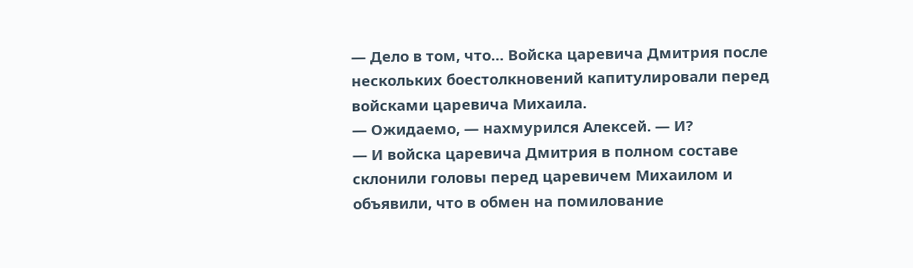— Дело в том, что… Войска царевича Дмитрия после нескольких боестолкновений капитулировали перед войсками царевича Михаила.
— Ожидаемо, — нахмурился Алексей. — И?
— И войска царевича Дмитрия в полном составе склонили головы перед царевичем Михаилом и объявили, что в обмен на помилование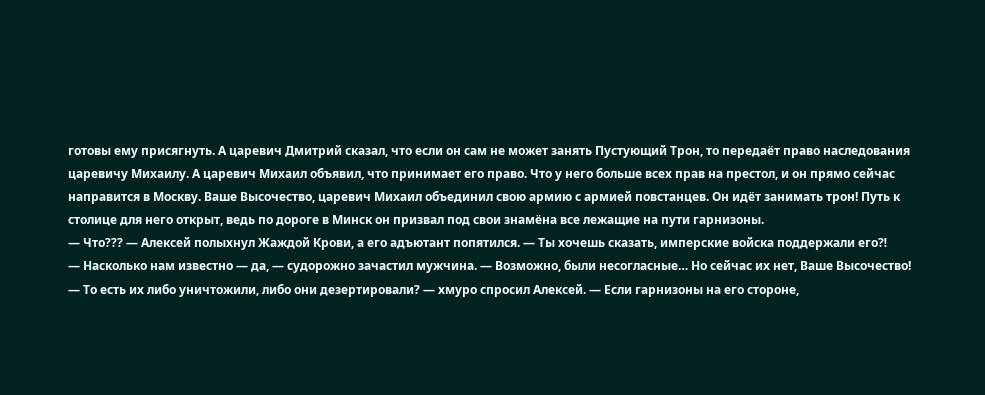готовы ему присягнуть. А царевич Дмитрий сказал, что если он сам не может занять Пустующий Трон, то передаёт право наследования царевичу Михаилу. А царевич Михаил объявил, что принимает его право. Что у него больше всех прав на престол, и он прямо сейчас направится в Москву. Ваше Высочество, царевич Михаил объединил свою армию с армией повстанцев. Он идёт занимать трон! Путь к столице для него открыт, ведь по дороге в Минск он призвал под свои знамёна все лежащие на пути гарнизоны.
— Что??? — Алексей полыхнул Жаждой Крови, а его адъютант попятился. — Ты хочешь сказать, имперские войска поддержали его⁈
— Насколько нам известно — да, — судорожно зачастил мужчина. — Возможно, были несогласные… Но сейчас их нет, Ваше Высочество!
— То есть их либо уничтожили, либо они дезертировали? — хмуро спросил Алексей. — Если гарнизоны на его стороне,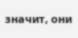значит, они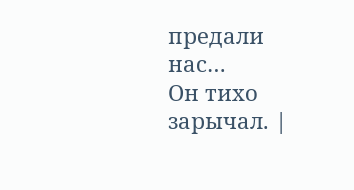предали нас…
Он тихо зарычал. |